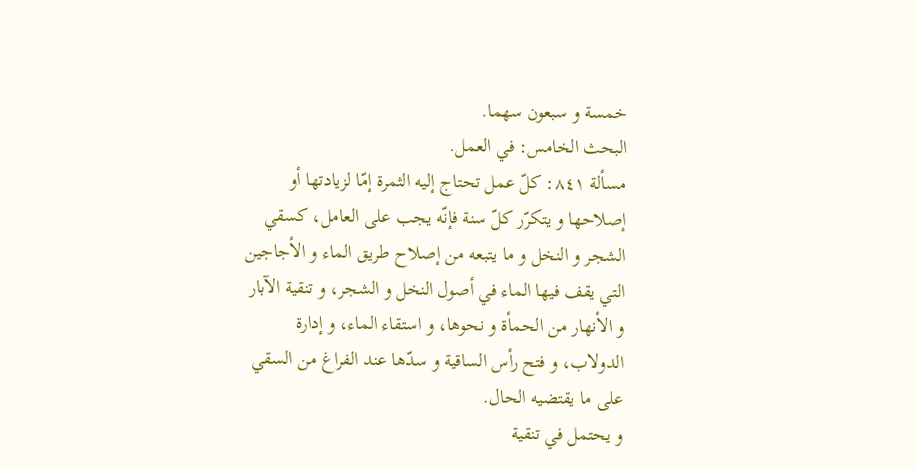خمسة و سبعون سهما.
البحث الخامس: في العمل.
مسألة ٨٤١: كلّ عمل تحتاج إليه الثمرة إمّا لزيادتها أو إصلاحها و يتكرّر كلّ سنة فإنّه يجب على العامل، كسقي الشجر و النخل و ما يتبعه من إصلاح طريق الماء و الأجاجين التي يقف فيها الماء في أصول النخل و الشجر، و تنقية الآبار و الأنهار من الحمأة و نحوها، و استقاء الماء، و إدارة الدولاب، و فتح رأس الساقية و سدّها عند الفراغ من السقي على ما يقتضيه الحال.
و يحتمل في تنقية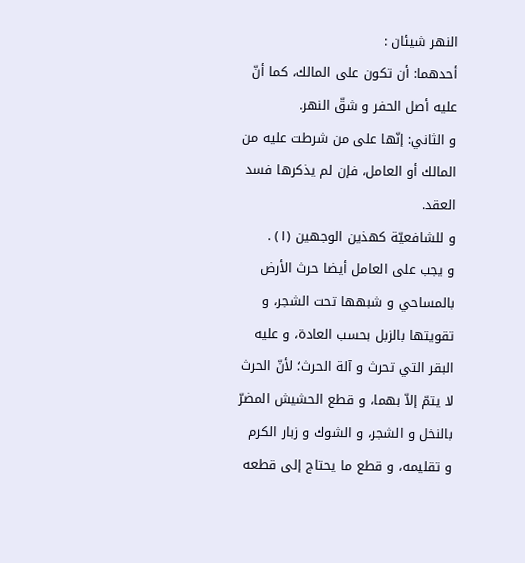النهر شيئان :
أحدهما: أن تكون على المالك، كما أنّ عليه أصل الحفر و شقّ النهر.
و الثاني: إنّها على من شرطت عليه من المالك أو العامل، فإن لم يذكرها فسد العقد.
و للشافعيّة كهذين الوجهين (١) .
و يجب على العامل أيضا حرث الأرض بالمساحي و شبهها تحت الشجر، و تقويتها بالزبل بحسب العادة، و عليه البقر التي تحرث و آلة الحرث؛ لأنّ الحرث لا يتمّ إلاّ بهما، و قطع الحشيش المضرّ بالنخل و الشجر، و الشوك و زبار الكرم و تقليمه، و قطع ما يحتاج إلى قطعه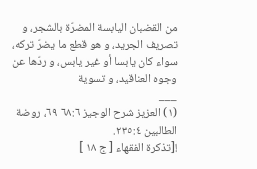من القضبان اليابسة المضرّة بالشجر، و تصريف الجريد، و هو قطع ما يضرّ تركه، سواء كان يابسا أو غير يابس، و ردّها عن وجوه العناقيد، و تسوية
___
(١) العزيز شرح الوجيز ٦٨:٦ ٦٩، روضة الطالبين ٢٣٥:٤.
![تذكرة الفقهاء [ ج ١٨ ]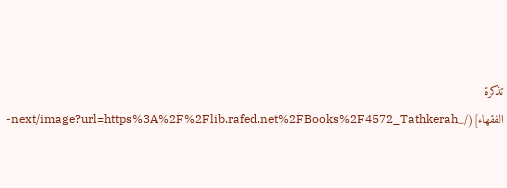تذكرة الفقهاء](/_next/image?url=https%3A%2F%2Flib.rafed.net%2FBooks%2F4572_Tathkerah-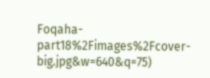Foqaha-part18%2Fimages%2Fcover-big.jpg&w=640&q=75)